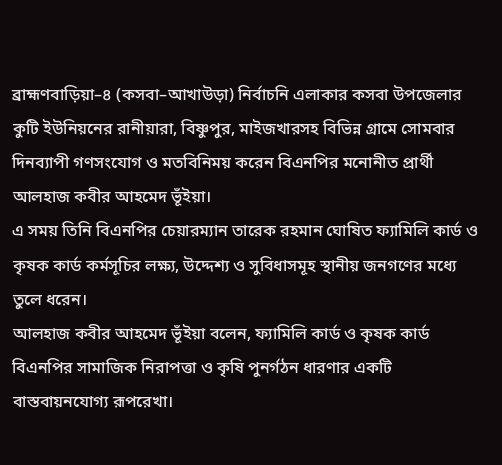ব্রাহ্মণবাড়িয়া–৪ (কসবা–আখাউড়া) নির্বাচনি এলাকার কসবা উপজেলার কুটি ইউনিয়নের রানীয়ারা, বিষ্ণুপুর, মাইজখারসহ বিভিন্ন গ্রামে সোমবার দিনব্যাপী গণসংযোগ ও মতবিনিময় করেন বিএনপির মনোনীত প্রার্থী আলহাজ কবীর আহমেদ ভূঁইয়া।
এ সময় তিনি বিএনপির চেয়ারম্যান তারেক রহমান ঘোষিত ফ্যামিলি কার্ড ও কৃষক কার্ড কর্মসূচির লক্ষ্য, উদ্দেশ্য ও সুবিধাসমূহ স্থানীয় জনগণের মধ্যে তুলে ধরেন।
আলহাজ কবীর আহমেদ ভূঁইয়া বলেন, ফ্যামিলি কার্ড ও কৃষক কার্ড বিএনপির সামাজিক নিরাপত্তা ও কৃষি পুনর্গঠন ধারণার একটি বাস্তবায়নযোগ্য রূপরেখা।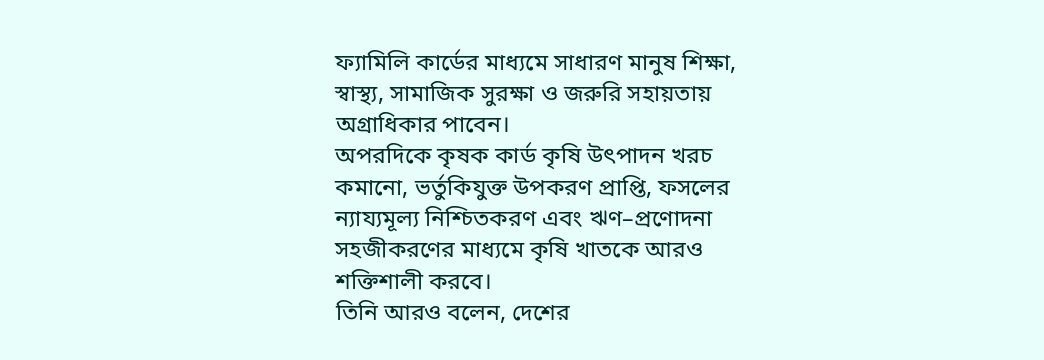ফ্যামিলি কার্ডের মাধ্যমে সাধারণ মানুষ শিক্ষা, স্বাস্থ্য, সামাজিক সুরক্ষা ও জরুরি সহায়তায় অগ্রাধিকার পাবেন।
অপরদিকে কৃষক কার্ড কৃষি উৎপাদন খরচ কমানো, ভর্তুকিযুক্ত উপকরণ প্রাপ্তি, ফসলের ন্যায্যমূল্য নিশ্চিতকরণ এবং ঋণ–প্রণোদনা সহজীকরণের মাধ্যমে কৃষি খাতকে আরও শক্তিশালী করবে।
তিনি আরও বলেন, দেশের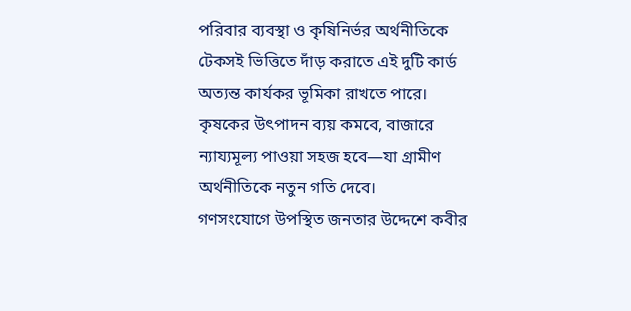পরিবার ব্যবস্থা ও কৃষিনির্ভর অর্থনীতিকে টেকসই ভিত্তিতে দাঁড় করাতে এই দুটি কার্ড অত্যন্ত কার্যকর ভূমিকা রাখতে পারে। কৃষকের উৎপাদন ব্যয় কমবে, বাজারে ন্যায্যমূল্য পাওয়া সহজ হবে—যা গ্রামীণ অর্থনীতিকে নতুন গতি দেবে।
গণসংযোগে উপস্থিত জনতার উদ্দেশে কবীর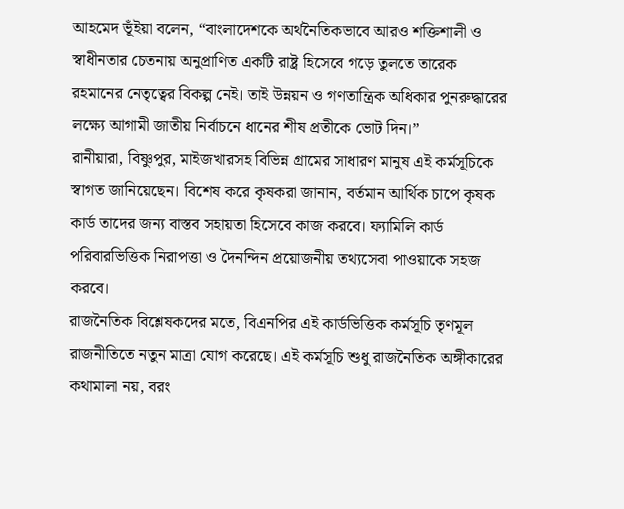আহমেদ ভূঁইয়া বলেন, “বাংলাদেশকে অর্থনৈতিকভাবে আরও শক্তিশালী ও স্বাধীনতার চেতনায় অনুপ্রাণিত একটি রাষ্ট্র হিসেবে গড়ে তুলতে তারেক রহমানের নেতৃত্বের বিকল্প নেই। তাই উন্নয়ন ও গণতান্ত্রিক অধিকার পুনরুদ্ধারের লক্ষ্যে আগামী জাতীয় নির্বাচনে ধানের শীষ প্রতীকে ভোট দিন।”
রানীয়ারা, বিষ্ণুপুর, মাইজখারসহ বিভিন্ন গ্রামের সাধারণ মানুষ এই কর্মসূচিকে স্বাগত জানিয়েছেন। বিশেষ করে কৃষকরা জানান, বর্তমান আর্থিক চাপে কৃষক কার্ড তাদের জন্য বাস্তব সহায়তা হিসেবে কাজ করবে। ফ্যামিলি কার্ড পরিবারভিত্তিক নিরাপত্তা ও দৈনন্দিন প্রয়োজনীয় তথ্যসেবা পাওয়াকে সহজ করবে।
রাজনৈতিক বিশ্লেষকদের মতে, বিএনপির এই কার্ডভিত্তিক কর্মসূচি তৃণমূল রাজনীতিতে নতুন মাত্রা যোগ করেছে। এই কর্মসূচি শুধু রাজনৈতিক অঙ্গীকারের কথামালা নয়, বরং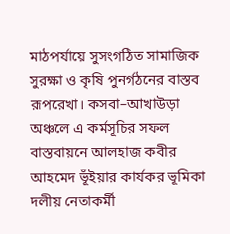মাঠপর্যায়ে সুসংগঠিত সামাজিক সুরক্ষা ও কৃষি পুনর্গঠনের বাস্তব রূপরেখা। কসবা–আখাউড়া অঞ্চলে এ কর্মসূচির সফল বাস্তবায়নে আলহাজ কবীর আহমেদ ভূঁইয়ার কার্যকর ভূমিকা দলীয় নেতাকর্মী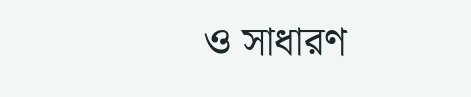ও সাধারণ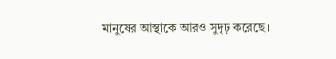মানুষের আস্থাকে আরও সুদৃঢ় করেছে।